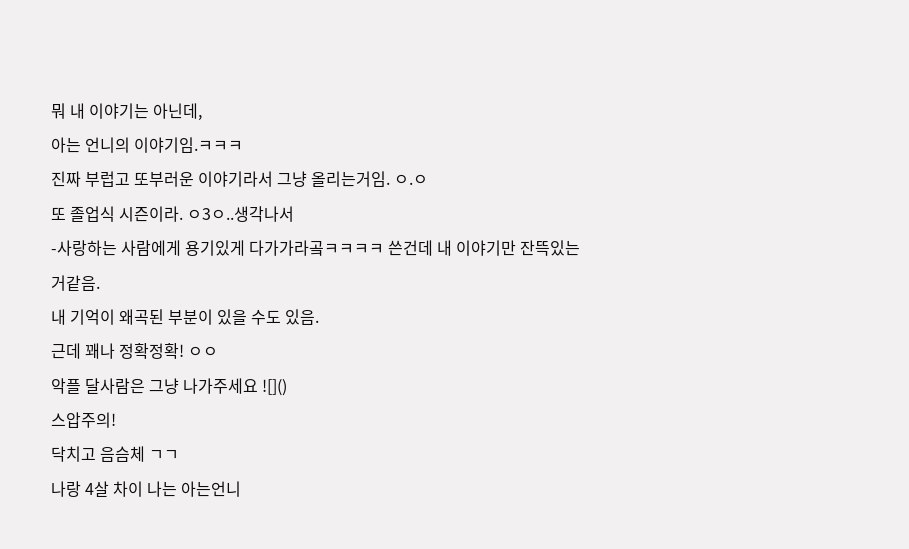뭐 내 이야기는 아닌데,
아는 언니의 이야기임.ㅋㅋㅋ
진짜 부럽고 또부러운 이야기라서 그냥 올리는거임. ㅇ.ㅇ
또 졸업식 시즌이라. ㅇ3ㅇ..생각나서
-사랑하는 사람에게 용기있게 다가가라곸ㅋㅋㅋㅋ 쓴건데 내 이야기만 잔뜩있는거같음.
내 기억이 왜곡된 부분이 있을 수도 있음.
근데 꽤나 정확정확! ㅇㅇ
악플 달사람은 그냥 나가주세요 ![]()
스압주의!
닥치고 음슴체 ㄱㄱ
나랑 4살 차이 나는 아는언니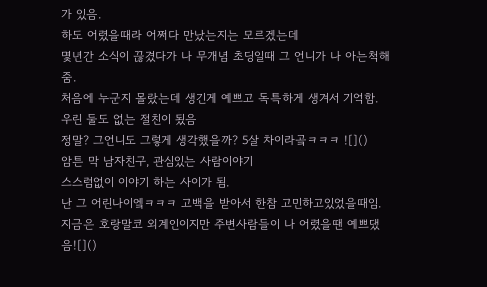가 있음.
하도 어렸을때라 어쩌다 만났는지는 모르겠는데
몇년간 소식이 끊겼다가 나 무개념 초딩일때 그 언니가 나 아는척해줌.
처음에 누군지 몰랐는데 생긴게 예쁘고 독특하게 생겨서 기억함.
우린 둘도 없는 절친이 됬음
정말? 그언니도 그렇게 생각했을까? 5살 차이라곸ㅋㅋㅋ ![]()
암튼 막 남자친구, 관심있는 사람이야기
스스럼없이 이야기 하는 사이가 됨.
난 그 어린나이엨ㅋㅋㅋ 고백을 받아서 한참 고민하고있었을때임.
지금은 호랑말코 외계인이지만 주변사람들이 나 어렸을땐 예쁘댔음![]()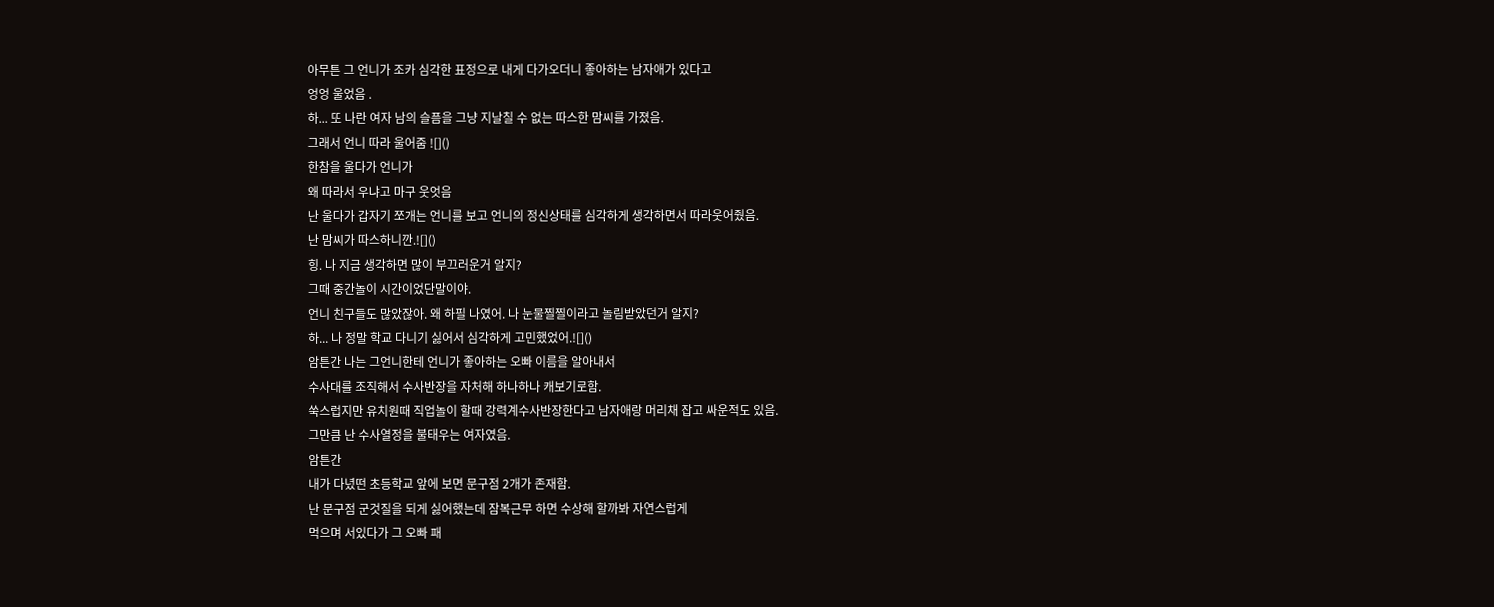아무튼 그 언니가 조카 심각한 표정으로 내게 다가오더니 좋아하는 남자애가 있다고
엉엉 울었음 .
하... 또 나란 여자 남의 슬픔을 그냥 지날칠 수 없는 따스한 맘씨를 가졌음.
그래서 언니 따라 울어줌 ![]()
한참을 울다가 언니가
왜 따라서 우냐고 마구 웃엇음
난 울다가 갑자기 쪼개는 언니를 보고 언니의 정신상태를 심각하게 생각하면서 따라웃어줬음.
난 맘씨가 따스하니깐.![]()
힝. 나 지금 생각하면 많이 부끄러운거 알지?
그때 중간놀이 시간이었단말이야.
언니 친구들도 많았잖아. 왜 하필 나였어. 나 눈물찔찔이라고 놀림받았던거 알지?
하... 나 정말 학교 다니기 싫어서 심각하게 고민했었어.![]()
암튼간 나는 그언니한테 언니가 좋아하는 오빠 이름을 알아내서
수사대를 조직해서 수사반장을 자처해 하나하나 캐보기로함.
쑥스럽지만 유치원때 직업놀이 할때 강력계수사반장한다고 남자애랑 머리채 잡고 싸운적도 있음.
그만큼 난 수사열정을 불태우는 여자였음.
암튼간
내가 다녔떤 초등학교 앞에 보면 문구점 2개가 존재함.
난 문구점 군것질을 되게 싫어했는데 잠복근무 하면 수상해 할까봐 자연스럽게
먹으며 서있다가 그 오빠 패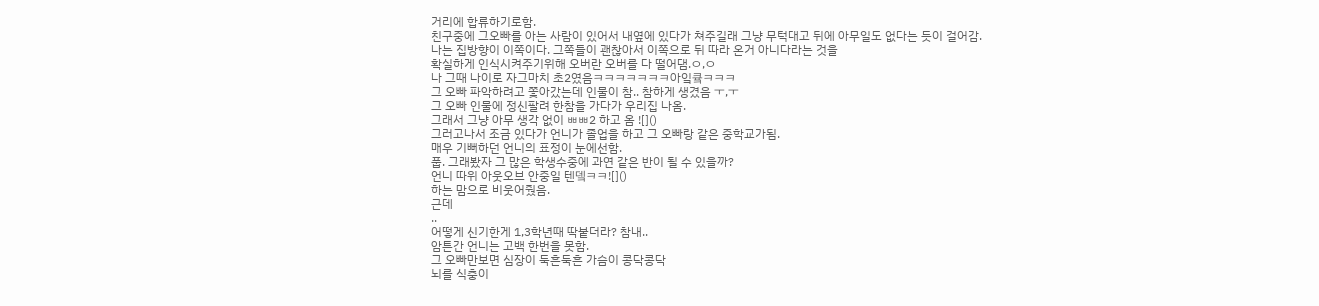거리에 합류하기로함.
친구중에 그오빠를 아는 사람이 있어서 내옆에 있다가 쳐주길래 그냥 무턱대고 뒤에 아무일도 없다는 듯이 걸어감.
나는 집방향이 이쪽이다. 그쪽들이 괜찮아서 이쪽으로 뒤 따라 온거 아니다라는 것을
확실하게 인식시켜주기위해 오버란 오버를 다 떨어댐.ㅇ,ㅇ
나 그때 나이로 자그마치 초2였음ㅋㅋㅋㅋㅋㅋㅋ아잌큨ㅋㅋㅋ
그 오빠 파악하려고 쫓아갔는데 인물이 참.. 참하게 생겼음 ㅜ,ㅜ
그 오빠 인물에 정신팔려 한참을 가다가 우리집 나옴.
그래서 그냥 아무 생각 없이 ㅃㅃ2 하고 옴 ![]()
그러고나서 조금 있다가 언니가 졸업을 하고 그 오빠랑 같은 중학교가됨.
매우 기뻐하던 언니의 표정이 눈에선함.
풉. 그래봤자 그 많은 학생수중에 과연 같은 반이 될 수 있을까?
언니 따위 아웃오브 안중일 텐뎈ㅋㅋ![]()
하는 맘으로 비웃어줬음.
근데
..
어떻게 신기한게 1,3학년때 딱붙더라? 참내..
암튼간 언니는 고백 한번을 못함.
그 오빠만보면 심장이 둑흔둑흔 가슴이 콩닥콩닥
뇌를 식충이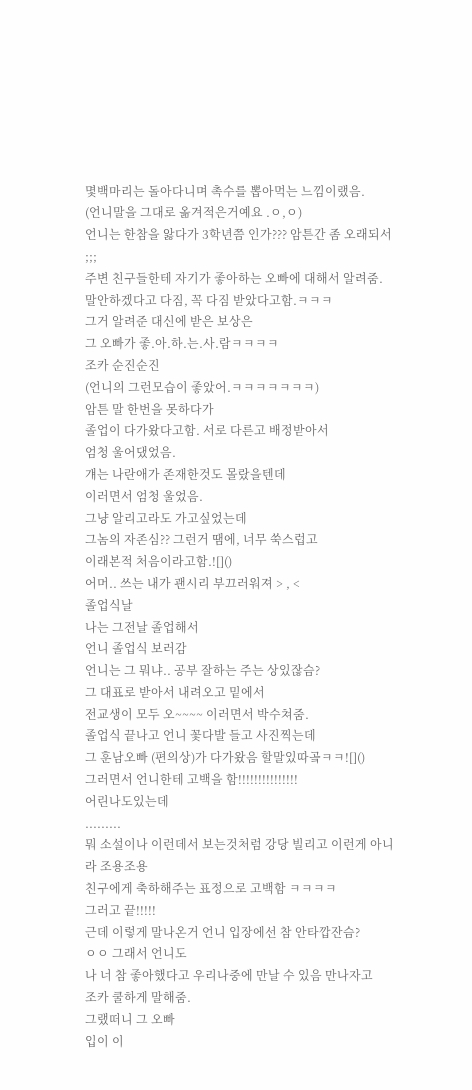몇백마리는 돌아다니며 촉수를 뽑아먹는 느낌이랬음.
(언니말을 그대로 옮겨적은거예요 .ㅇ,ㅇ)
언니는 한참을 앓다가 3학년쯤 인가??? 암튼간 좀 오래되서 ;;;
주변 친구들한테 자기가 좋아하는 오빠에 대해서 알려줌.
말안하겠다고 다짐, 꼭 다짐 받았다고함.ㅋㅋㅋ
그거 알려준 대신에 받은 보상은
그 오빠가 좋.아.하.는.사.람ㅋㅋㅋㅋ
조카 순진순진
(언니의 그런모습이 좋았어.ㅋㅋㅋㅋㅋㅋㅋ)
암튼 말 한번을 못하다가
졸업이 다가왔다고함. 서로 다른고 배정받아서
엄청 울어댔었음.
걔는 나란애가 존재한것도 몰랐을텐데
이러면서 엄청 울었음.
그냥 알리고라도 가고싶었는데
그놈의 자존심?? 그런거 땜에, 너무 쑥스럽고
이래본적 처음이라고함.![]()
어머.. 쓰는 내가 괜시리 부끄러워져 > , <
졸업식날
나는 그전날 졸업해서
언니 졸업식 보러감
언니는 그 뭐냐.. 공부 잘하는 주는 상있잖슴?
그 대표로 받아서 내려오고 밑에서
전교생이 모두 오~~~~ 이러면서 박수쳐줌.
졸업식 끝나고 언니 꽃다발 들고 사진찍는데
그 훈남오빠 (편의상)가 다가왔음 할말있따곸ㅋㅋ![]()
그러면서 언니한테 고백을 함!!!!!!!!!!!!!!!
어린나도있는데
.........
뭐 소설이나 이런데서 보는것처럼 강당 빌리고 이런게 아니라 조용조용
친구에게 축하해주는 표정으로 고백함 ㅋㅋㅋㅋ
그러고 끝!!!!!
근데 이렇게 말나온거 언니 입장에선 참 안타깝잔슴?
ㅇㅇ 그래서 언니도
나 너 참 좋아했다고 우리나중에 만날 수 있음 만나자고
조카 쿨하게 말해줌.
그랬떠니 그 오빠
입이 이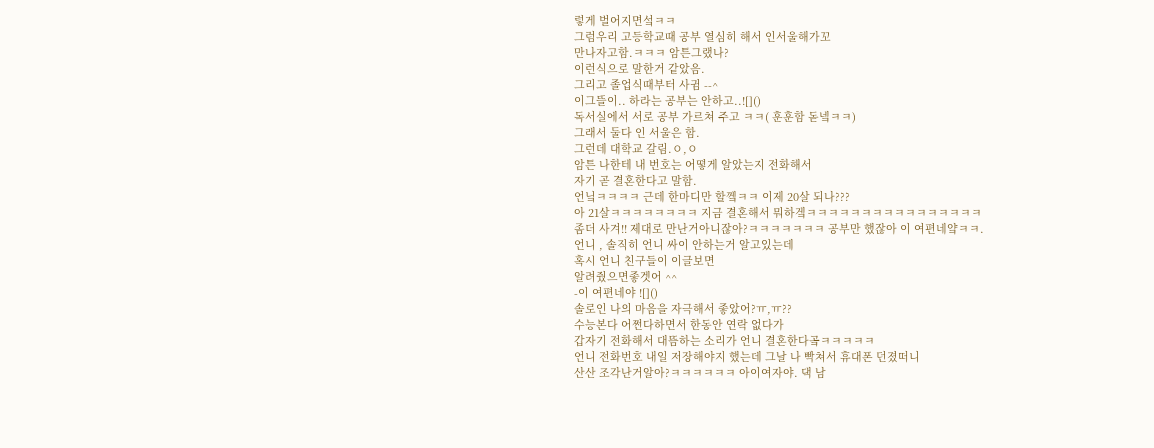렇게 벌어지면섴ㅋㅋ
그럼우리 고등학교때 공부 열심히 해서 인서울해가꼬
만나자고함.ㅋㅋㅋ 암튼그랬나?
이런식으로 말한거 같았음.
그리고 졸업식때부터 사귐 --^
이그뜰이.. 하라는 공부는 안하고..![]()
독서실에서 서로 공부 가르쳐 주고 ㅋㅋ( 훈훈함 돋넼ㅋㅋ)
그래서 둘다 인 서울은 함.
그런데 대학교 갈림.ㅇ,ㅇ
암튼 나한테 내 번호는 어떻게 알았는지 전화해서
자기 곧 결혼한다고 말함.
언닠ㅋㅋㅋㅋ 근데 한마디만 할껰ㅋㅋ 이제 20살 되나???
아 21살ㅋㅋㅋㅋㅋㅋㅋㅋ 지금 결혼해서 뭐하겤ㅋㅋㅋㅋㅋㅋㅋㅋㅋㅋㅋㅋㅋㅋㅋㅋ
좀더 사겨!! 제대로 만난거아니잖아?ㅋㅋㅋㅋㅋㅋㅋ 공부만 했잖아 이 여편네얔ㅋㅋ.
언니 , 솔직히 언니 싸이 안하는거 알고있는데
혹시 언니 친구들이 이글보면
알려줬으면좋겟어 ^^
-이 여편네야 ![]()
솔로인 나의 마음을 자극해서 좋았어?ㅠ,ㅠ??
수능본다 어쩐다하면서 한동안 연락 없다가
갑자기 전화해서 대뜸하는 소리가 언니 결혼한다곸ㅋㅋㅋㅋㅋ
언니 전화번호 내일 저장해야지 했는데 그날 나 빡쳐서 휴대폰 던졌떠니
산산 조각난거알아?ㅋㅋㅋㅋㅋㅋ 아이여자야. 댁 남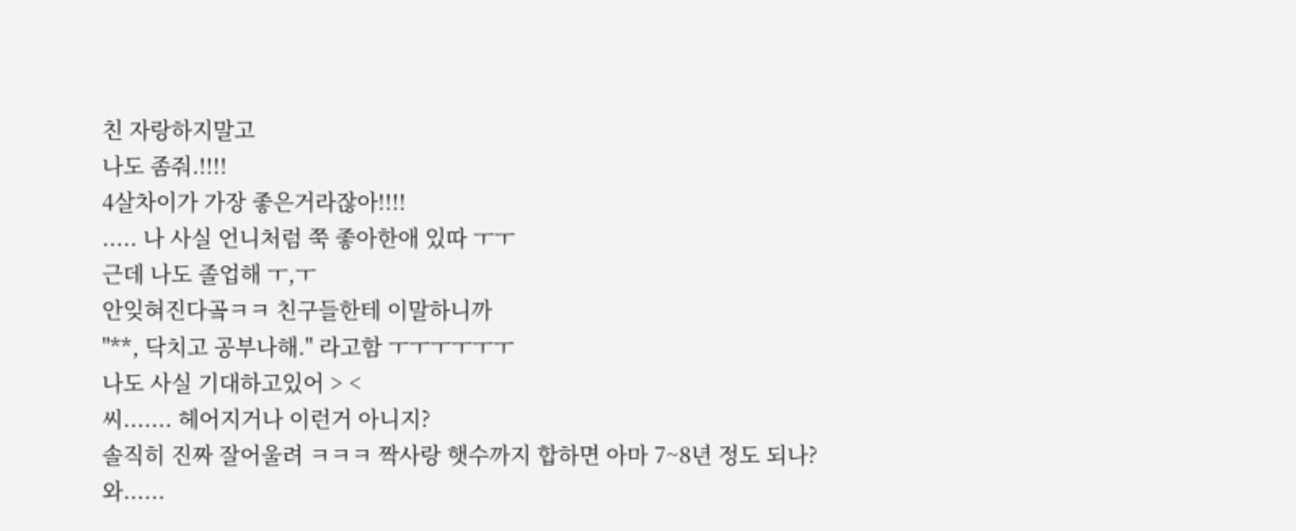친 자랑하지말고
나도 좀줘.!!!!
4살차이가 가장 좋은거라잖아!!!!
..... 나 사실 언니처럼 쭉 좋아한애 있따 ㅜㅜ
근데 나도 졸업해 ㅜ,ㅜ
안잊혀진다곸ㅋㅋ 친구들한테 이말하니까
"**, 닥치고 공부나해." 라고함 ㅜㅜㅜㅜㅜㅜ
나도 사실 기대하고있어 > <
씨....... 헤어지거나 이런거 아니지?
솔직히 진짜 잘어울려 ㅋㅋㅋ 짝사랑 햇수까지 합하면 아마 7~8년 정도 되나?
와......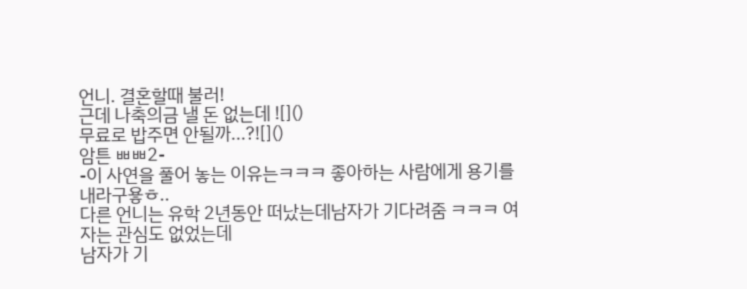언니. 결혼할때 불러!
근데 나축의금 낼 돈 없는데 ![]()
무료로 밥주면 안될까...?![]()
암튼 ㅃㅃ2-
-이 사연을 풀어 놓는 이유는ㅋㅋㅋ 좋아하는 사람에게 용기를내라구욯ㅎ..
다른 언니는 유학 2년동안 떠났는데남자가 기다려줌 ㅋㅋㅋ 여자는 관심도 없었는데
남자가 기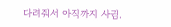다려줘서 아직까지 사귐.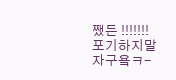쨌든 !!!!!!! 포기하지말자구욬ㅋ-